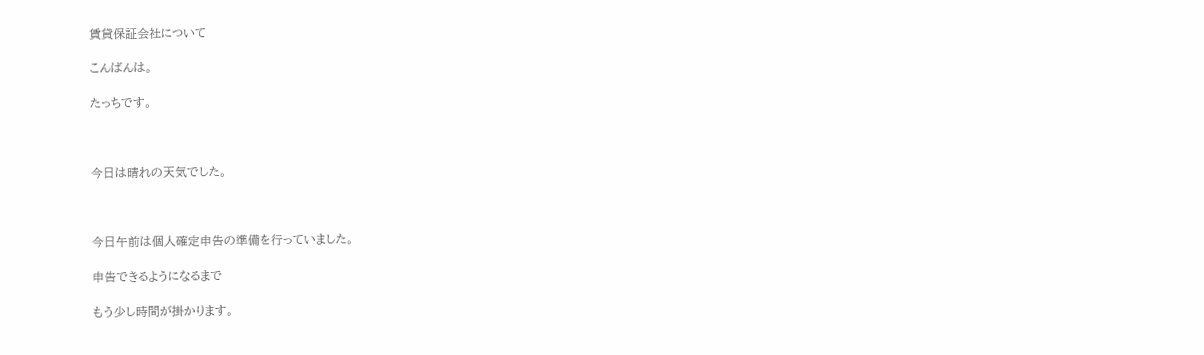賃貸保証会社について

こんばんは。

たっちです。



今日は晴れの天気でした。



今日午前は個人確定申告の準備を行っていました。

申告できるようになるまで

もう少し時間が掛かります。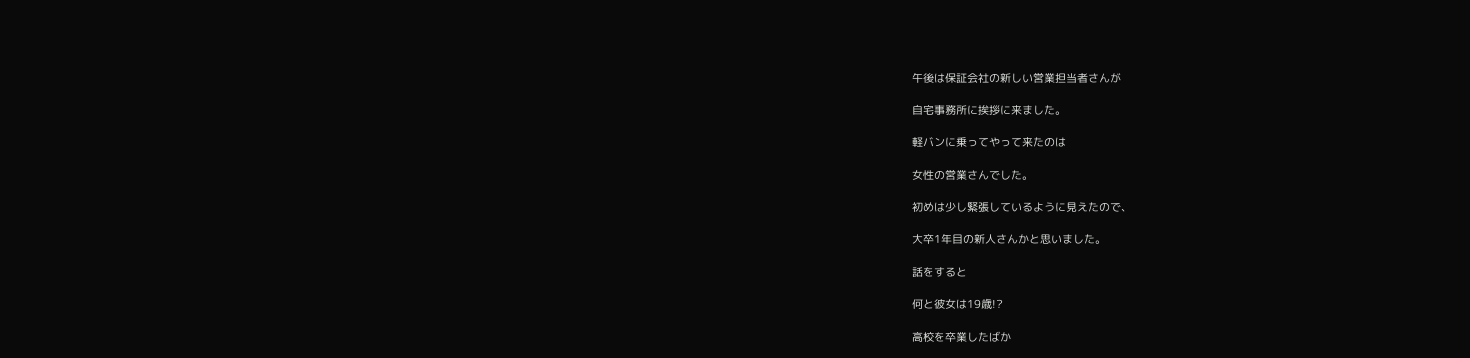午後は保証会社の新しい営業担当者さんが

自宅事務所に挨拶に来ました。

軽バンに乗ってやって来たのは

女性の営業さんでした。

初めは少し緊張しているように見えたので、

大卒1年目の新人さんかと思いました。

話をすると

何と彼女は19歳!?

高校を卒業したばか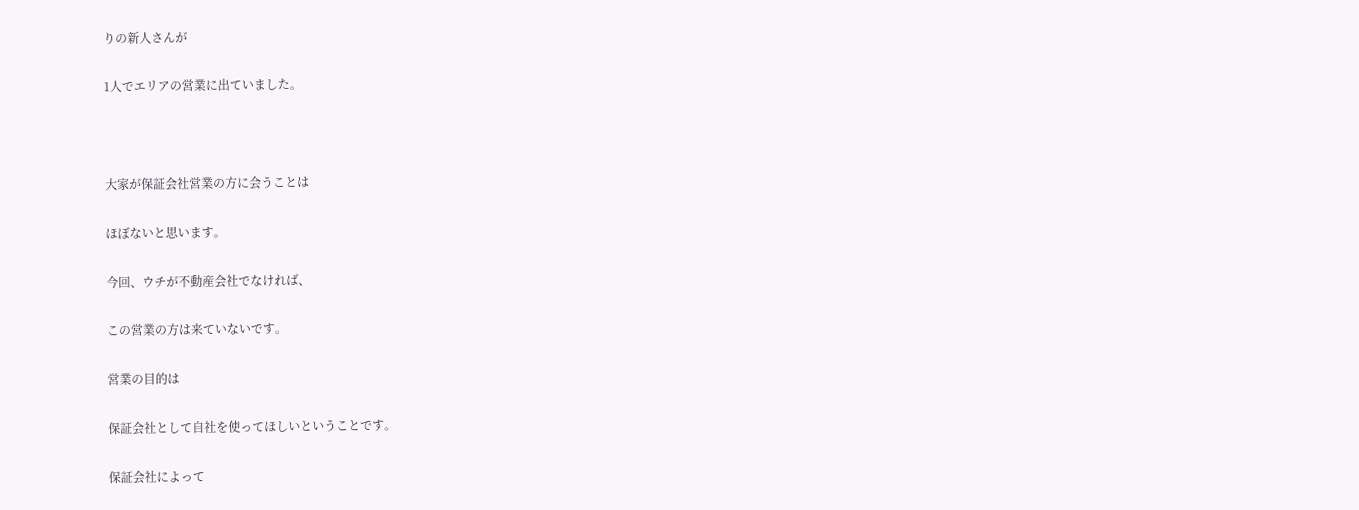りの新人さんが

1人でエリアの営業に出ていました。



大家が保証会社営業の方に会うことは

ほぼないと思います。

今回、ウチが不動産会社でなければ、

この営業の方は来ていないです。

営業の目的は

保証会社として自社を使ってほしいということです。

保証会社によって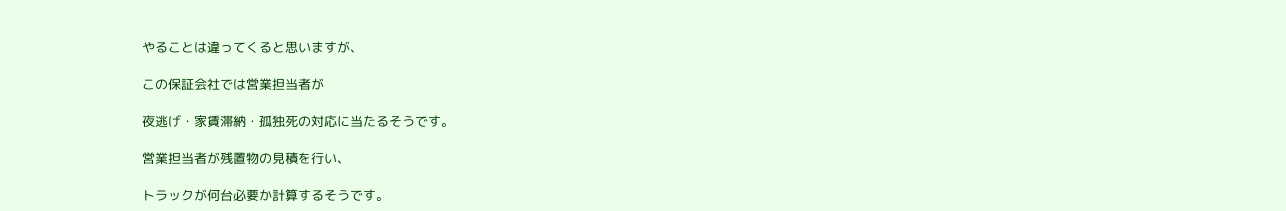やることは違ってくると思いますが、

この保証会社では営業担当者が

夜逃げ・家賃滞納・孤独死の対応に当たるそうです。

営業担当者が残置物の見積を行い、

トラックが何台必要か計算するそうです。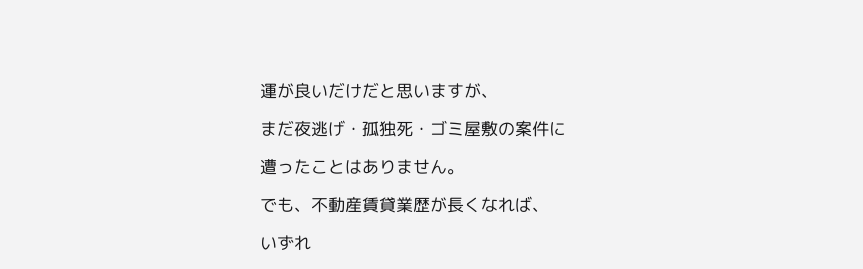運が良いだけだと思いますが、

まだ夜逃げ・孤独死・ゴミ屋敷の案件に

遭ったことはありません。

でも、不動産賃貸業歴が長くなれば、

いずれ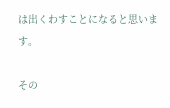は出くわすことになると思います。

その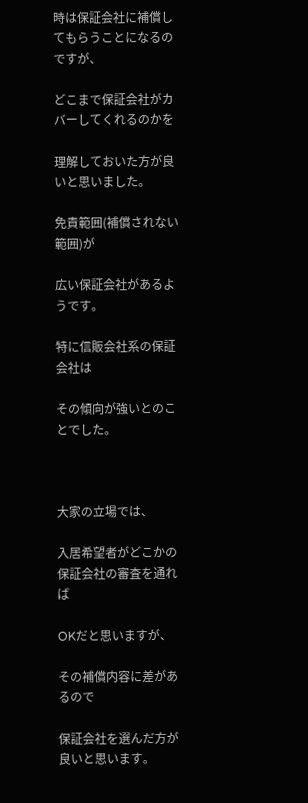時は保証会社に補償してもらうことになるのですが、

どこまで保証会社がカバーしてくれるのかを

理解しておいた方が良いと思いました。

免責範囲(補償されない範囲)が

広い保証会社があるようです。

特に信販会社系の保証会社は

その傾向が強いとのことでした。



大家の立場では、

入居希望者がどこかの保証会社の審査を通れば

OKだと思いますが、

その補償内容に差があるので

保証会社を選んだ方が良いと思います。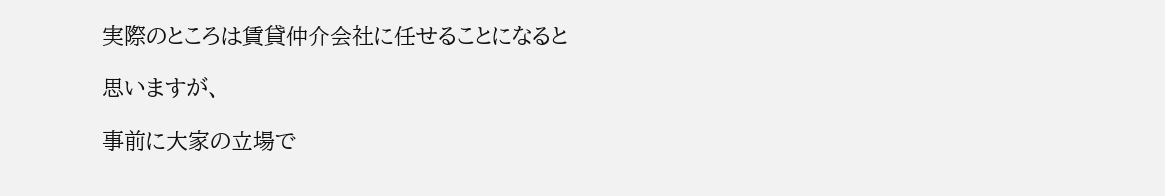実際のところは賃貸仲介会社に任せることになると

思いますが、

事前に大家の立場で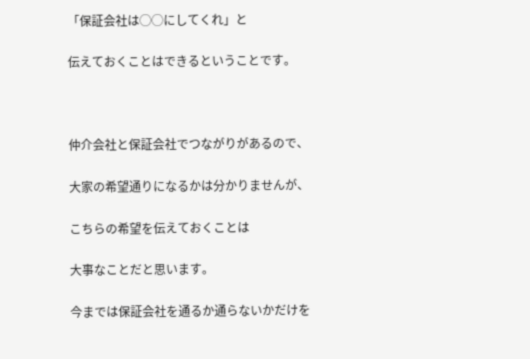「保証会社は◯◯にしてくれ」と

伝えておくことはできるということです。



仲介会社と保証会社でつながりがあるので、

大家の希望通りになるかは分かりませんが、

こちらの希望を伝えておくことは

大事なことだと思います。

今までは保証会社を通るか通らないかだけを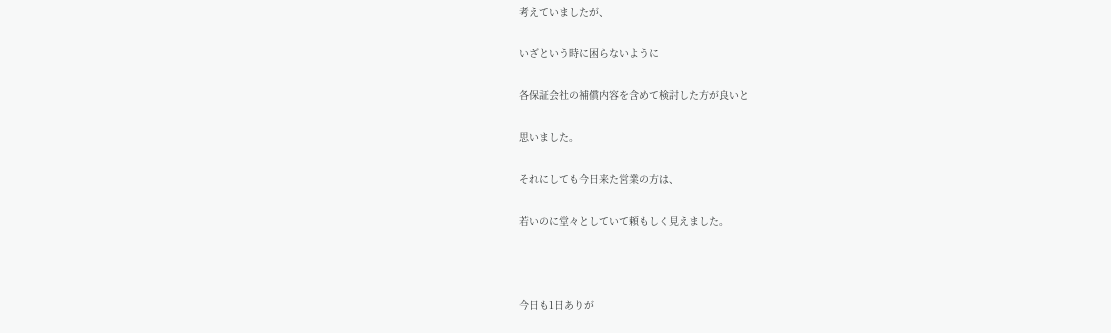考えていましたが、

いざという時に困らないように

各保証会社の補償内容を含めて検討した方が良いと

思いました。

それにしても今日来た営業の方は、

若いのに堂々としていて頼もしく見えました。



今日も1日ありが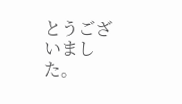とうございました。